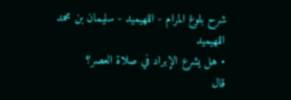شرح بلوغ المرام - اللهيميد - سليمان بن محمد اللهيميد
• هل يشرع الإبراد في صلاة العصر؟
قال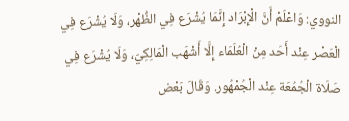النووي: وَاعْلَمْ أَنَّ الْإِبْرَاد إِنَّمَا يُشْرَع فِي الظُّهْر، وَلَا يُشْرَع فِي الْعَصْر عِنْد أَحَد مِنْ الْعُلَمَاء إِلَّا أَشْهَب الْمَالِكِيّ، وَلَا يُشْرَع فِي صَلَاة الْجُمُعَة عِنْد الْجُمْهُور. وَقَالَ بَعْض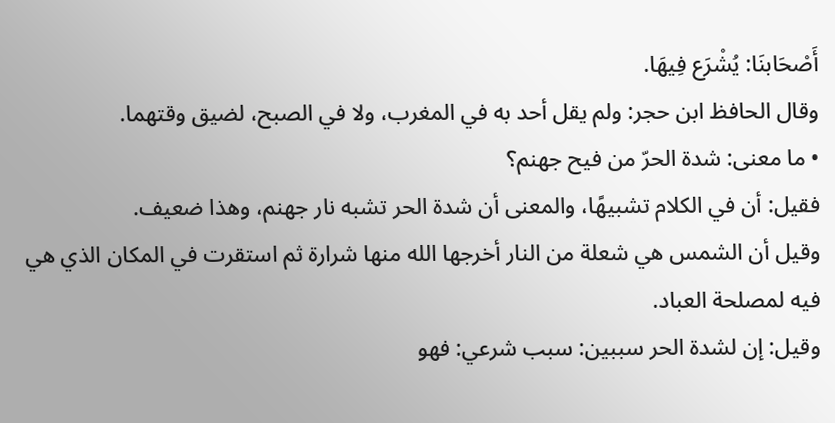أَصْحَابنَا: يُشْرَع فِيهَا.
وقال الحافظ ابن حجر: ولم يقل أحد به في المغرب، ولا في الصبح، لضيق وقتهما.
• ما معنى: شدة الحرّ من فيح جهنم؟
فقيل: أن في الكلام تشبيهًا، والمعنى أن شدة الحر تشبه نار جهنم، وهذا ضعيف.
وقيل أن الشمس هي شعلة من النار أخرجها الله منها شرارة ثم استقرت في المكان الذي هي فيه لمصلحة العباد.
وقيل: إن لشدة الحر سببين: سبب شرعي: فهو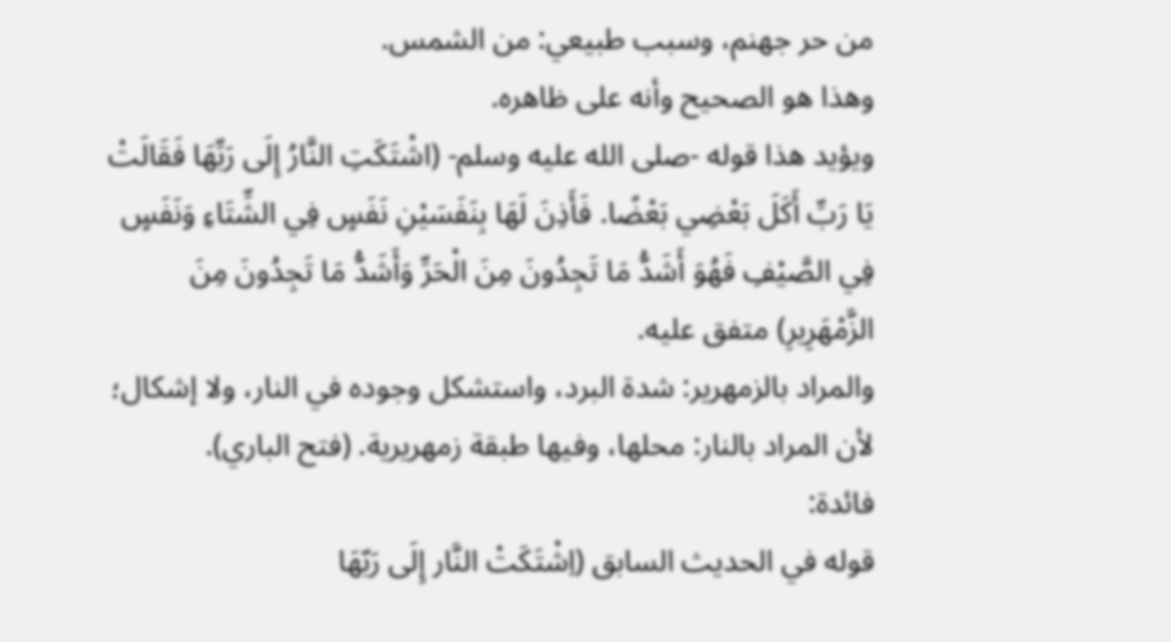من حر جهنم، وسبب طبيعي: من الشمس.
وهذا هو الصحيح وأنه على ظاهره.
ويؤيد هذا قوله -صلى الله عليه وسلم- (اشْتَكَتِ النَّارُ إِلَى رَبِّهَا فَقَالَتْ يَا رَبِّ أَكَلَ بَعْضِي بَعْضًا. فَأَذِنَ لَهَا بِنَفَسَيْنِ نَفَسٍ فِي الشِّتَاءِ وَنَفَسٍ فِي الصَّيْفِ فَهُوَ أَشَدُّ مَا تَجِدُونَ مِنَ الْحَرِّ وَأَشَدُّ مَا تَجِدُونَ مِنَ الزَّمْهَرِيرِ) متفق عليه.
والمراد بالزمهرير: شدة البرد، واستشكل وجوده في النار، ولا إشكال؛ لأن المراد بالنار: محلها، وفيها طبقة زمهريرية. (فتح الباري).
فائدة:
قوله في الحديث السابق (اِشْتَكَتْ النَّار إِلَى رَبّهَا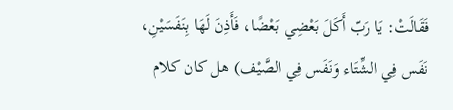فَقَالَتْ: يَا رَبّ أَكَلَ بَعْضِي بَعْضًا، فَأَذِنَ لَهَا بِنَفَسَيْنِ، نَفَس فِي الشِّتَاء وَنَفَس فِي الصَّيْف) هل كان كلام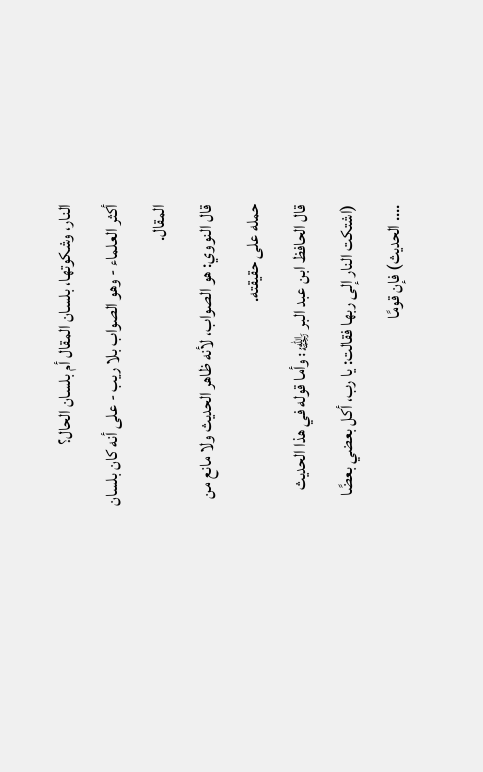النار، وشكوتها، بلسان المقال أم بلسان الحال؟
أكثر العلماء - وهو الصواب بلا ريب - على أنه كان بلسان المقال.
قال النووي: هو الصواب، لأنه ظاهر الحديث ولا مانع من حمله على حقيقته.
قال الحافظ ابن عبد البر ﵀: وأما قوله في هذا الحديث (اشتكت النار إلى ربها فقالت: يا رب، أكل بعضي بعضًا .... الحديث) فإن قومًا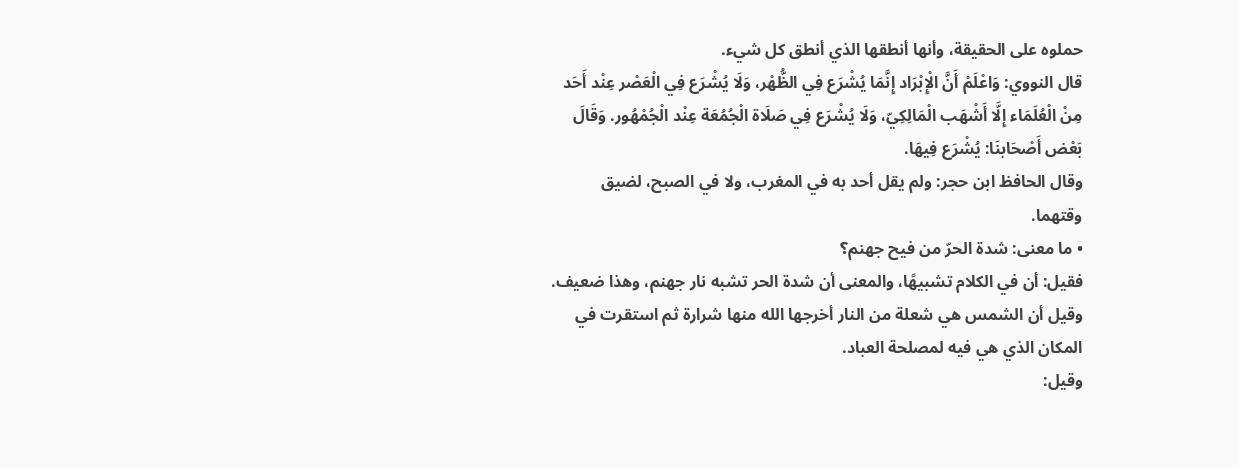حملوه على الحقيقة، وأنها أنطقها الذي أنطق كل شيء.
قال النووي: وَاعْلَمْ أَنَّ الْإِبْرَاد إِنَّمَا يُشْرَع فِي الظُّهْر، وَلَا يُشْرَع فِي الْعَصْر عِنْد أَحَد مِنْ الْعُلَمَاء إِلَّا أَشْهَب الْمَالِكِيّ، وَلَا يُشْرَع فِي صَلَاة الْجُمُعَة عِنْد الْجُمْهُور. وَقَالَ بَعْض أَصْحَابنَا: يُشْرَع فِيهَا.
وقال الحافظ ابن حجر: ولم يقل أحد به في المغرب، ولا في الصبح، لضيق وقتهما.
• ما معنى: شدة الحرّ من فيح جهنم؟
فقيل: أن في الكلام تشبيهًا، والمعنى أن شدة الحر تشبه نار جهنم، وهذا ضعيف.
وقيل أن الشمس هي شعلة من النار أخرجها الله منها شرارة ثم استقرت في المكان الذي هي فيه لمصلحة العباد.
وقيل: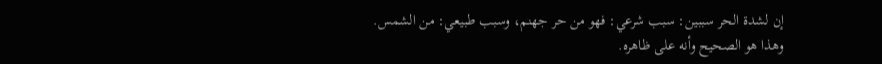إن لشدة الحر سببين: سبب شرعي: فهو من حر جهنم، وسبب طبيعي: من الشمس.
وهذا هو الصحيح وأنه على ظاهره.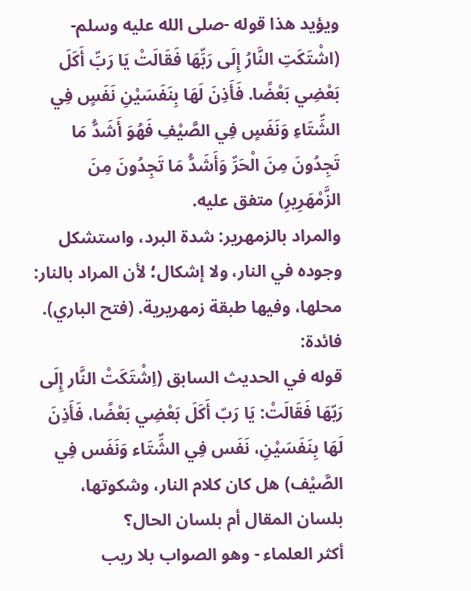ويؤيد هذا قوله -صلى الله عليه وسلم- (اشْتَكَتِ النَّارُ إِلَى رَبِّهَا فَقَالَتْ يَا رَبِّ أَكَلَ بَعْضِي بَعْضًا. فَأَذِنَ لَهَا بِنَفَسَيْنِ نَفَسٍ فِي الشِّتَاءِ وَنَفَسٍ فِي الصَّيْفِ فَهُوَ أَشَدُّ مَا تَجِدُونَ مِنَ الْحَرِّ وَأَشَدُّ مَا تَجِدُونَ مِنَ الزَّمْهَرِيرِ) متفق عليه.
والمراد بالزمهرير: شدة البرد، واستشكل وجوده في النار، ولا إشكال؛ لأن المراد بالنار: محلها، وفيها طبقة زمهريرية. (فتح الباري).
فائدة:
قوله في الحديث السابق (اِشْتَكَتْ النَّار إِلَى رَبّهَا فَقَالَتْ: يَا رَبّ أَكَلَ بَعْضِي بَعْضًا، فَأَذِنَ لَهَا بِنَفَسَيْنِ، نَفَس فِي الشِّتَاء وَنَفَس فِي الصَّيْف) هل كان كلام النار، وشكوتها، بلسان المقال أم بلسان الحال؟
أكثر العلماء - وهو الصواب بلا ريب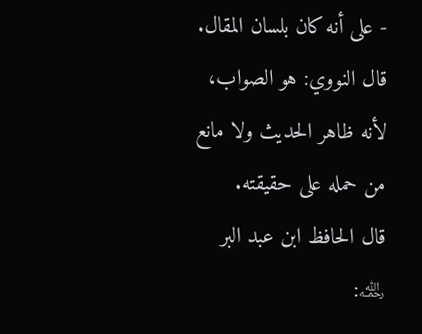- على أنه كان بلسان المقال.
قال النووي: هو الصواب، لأنه ظاهر الحديث ولا مانع من حمله على حقيقته.
قال الحافظ ابن عبد البر ﵀: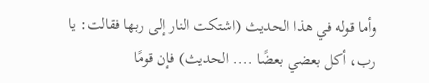وأما قوله في هذا الحديث (اشتكت النار إلى ربها فقالت: يا رب، أكل بعضي بعضًا .... الحديث) فإن قومًا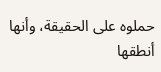حملوه على الحقيقة، وأنها أنطقها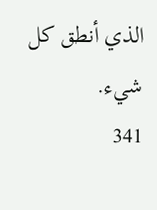الذي أنطق كل شيء.
341